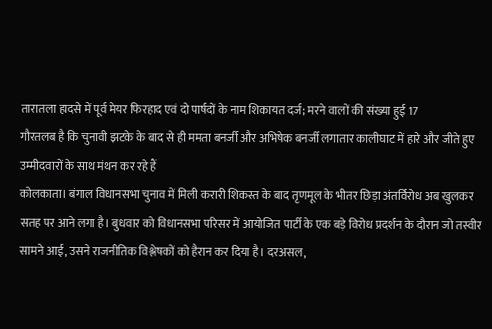तारातला हादसे में पूर्व मेयर फिरहाद एवं दो पार्षदों के नाम शिकायत दर्ज; मरने वालों की संख्या हुई 17
गौरतलब है कि चुनावी झटके के बाद से ही ममता बनर्जी और अभिषेक बनर्जी लगातार कालीघाट में हारे और जीते हुए उम्मीदवारों के साथ मंथन कर रहे हैं
कोलकाता। बंगाल विधानसभा चुनाव में मिली करारी शिकस्त के बाद तृणमूल के भीतर छिड़ा अंतर्विरोध अब खुलकर सतह पर आने लगा है। बुधवार को विधानसभा परिसर में आयोजित पार्टी के एक बड़े विरोध प्रदर्शन के दौरान जो तस्वीर सामने आई, उसने राजनीतिक विश्लेषकों को हैरान कर दिया है। दरअसल,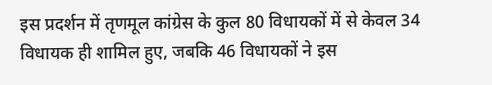इस प्रदर्शन में तृणमूल कांग्रेस के कुल 80 विधायकों में से केवल 34 विधायक ही शामिल हुए, जबकि 46 विधायकों ने इस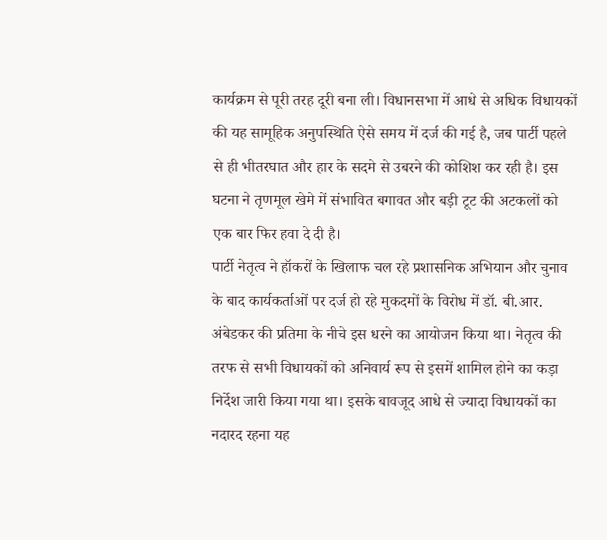कार्यक्रम से पूरी तरह दूरी बना ली। विधानसभा में आधे से अधिक विधायकों की यह सामूहिक अनुपस्थिति ऐसे समय में दर्ज की गई है, जब पार्टी पहले से ही भीतरघात और हार के सदमे से उबरने की कोशिश कर रही है। इस घटना ने तृणमूल खेमे में संभावित बगावत और बड़ी टूट की अटकलों को एक बार फिर हवा दे दी है।
पार्टी नेतृत्व ने हॉकरों के खिलाफ चल रहे प्रशासनिक अभियान और चुनाव के बाद कार्यकर्ताओं पर दर्ज हो रहे मुकदमों के विरोध में डॉ. बी.आर. अंबेडकर की प्रतिमा के नीचे इस धरने का आयोजन किया था। नेतृत्व की तरफ से सभी विधायकों को अनिवार्य रूप से इसमें शामिल होने का कड़ा निर्देश जारी किया गया था। इसके बावजूद आधे से ज्यादा विधायकों का नदारद रहना यह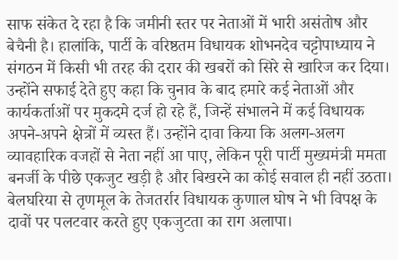साफ संकेत दे रहा है कि जमीनी स्तर पर नेताओं में भारी असंतोष और बेचैनी है। हालांकि, पार्टी के वरिष्ठतम विधायक शोभनदेव चट्टोपाध्याय ने संगठन में किसी भी तरह की दरार की खबरों को सिरे से खारिज कर दिया। उन्होंने सफाई देते हुए कहा कि चुनाव के बाद हमारे कई नेताओं और कार्यकर्ताओं पर मुकदमे दर्ज हो रहे हैं, जिन्हें संभालने में कई विधायक अपने-अपने क्षेत्रों में व्यस्त हैं। उन्होंने दावा किया कि अलग-अलग व्यावहारिक वजहों से नेता नहीं आ पाए, लेकिन पूरी पार्टी मुख्यमंत्री ममता बनर्जी के पीछे एकजुट खड़ी है और बिखरने का कोई सवाल ही नहीं उठता।
बेलघरिया से तृणमूल के तेजतर्रार विधायक कुणाल घोष ने भी विपक्ष के दावों पर पलटवार करते हुए एकजुटता का राग अलापा।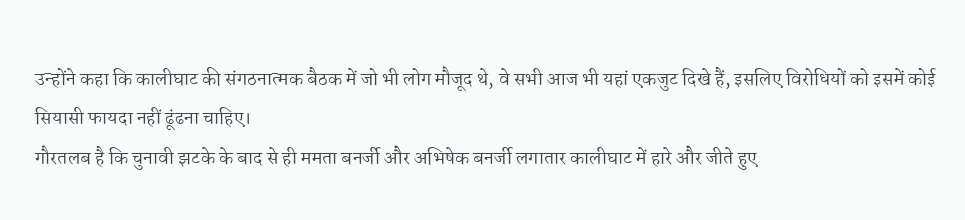उन्होंने कहा कि कालीघाट की संगठनात्मक बैठक में जो भी लोग मौजूद थे, वे सभी आज भी यहां एकजुट दिखे हैं, इसलिए विरोधियों को इसमें कोई सियासी फायदा नहीं ढूंढना चाहिए।
गौरतलब है कि चुनावी झटके के बाद से ही ममता बनर्जी और अभिषेक बनर्जी लगातार कालीघाट में हारे और जीते हुए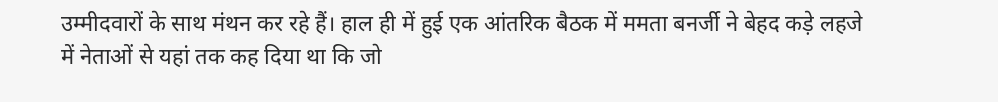उम्मीदवारों के साथ मंथन कर रहे हैं। हाल ही में हुई एक आंतरिक बैठक में ममता बनर्जी ने बेहद कड़े लहजे में नेताओं से यहां तक कह दिया था कि जो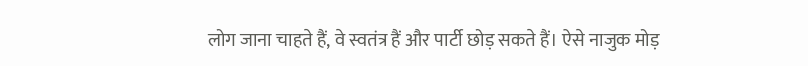लोग जाना चाहते हैं, वे स्वतंत्र हैं और पार्टी छोड़ सकते हैं। ऐसे नाजुक मोड़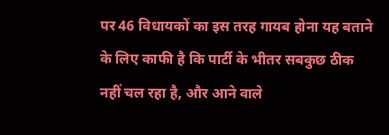पर 46 विधायकों का इस तरह गायब होना यह बताने के लिए काफी है कि पार्टी के भीतर सबकुछ ठीक नहीं चल रहा है, और आने वाले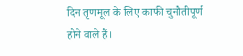दिन तृणमूल के लिए काफी चुनौतीपूर्ण होने वाले हैं।